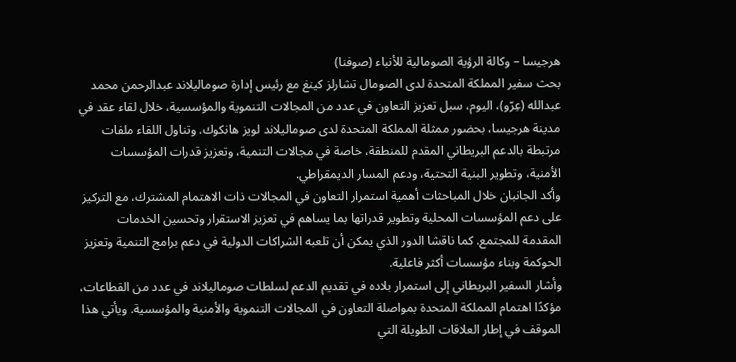هرجيسا – وكالة الرؤية الصومالية للأنباء (صوفنا)
بحث سفير المملكة المتحدة لدى الصومال تشارلز كينغ مع رئيس إدارة صوماليلاند عبدالرحمن محمد عبدالله (عِرّو)، اليوم، سبل تعزيز التعاون في عدد من المجالات التنموية والمؤسسية، خلال لقاء عقد في مدينة هرجيسا، بحضور ممثلة المملكة المتحدة لدى صوماليلاند لويز هانكوك. وتناول اللقاء ملفات مرتبطة بالدعم البريطاني المقدم للمنطقة، خاصة في مجالات التنمية، وتعزيز قدرات المؤسسات الأمنية، وتطوير البنية التحتية، ودعم المسار الديمقراطي.
وأكد الجانبان خلال المباحثات أهمية استمرار التعاون في المجالات ذات الاهتمام المشترك، مع التركيز على دعم المؤسسات المحلية وتطوير قدراتها بما يساهم في تعزيز الاستقرار وتحسين الخدمات المقدمة للمجتمع. كما ناقشا الدور الذي يمكن أن تلعبه الشراكات الدولية في دعم برامج التنمية وتعزيز الحوكمة وبناء مؤسسات أكثر فاعلية.
وأشار السفير البريطاني إلى استمرار بلاده في تقديم الدعم لسلطات صوماليلاند في عدد من القطاعات، مؤكدًا اهتمام المملكة المتحدة بمواصلة التعاون في المجالات التنموية والأمنية والمؤسسية. ويأتي هذا الموقف في إطار العلاقات الطويلة التي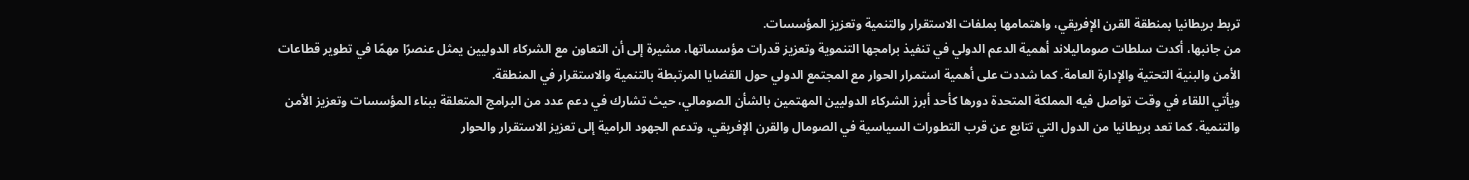تربط بريطانيا بمنطقة القرن الإفريقي، واهتمامها بملفات الاستقرار والتنمية وتعزيز المؤسسات.
من جانبها، أكدت سلطات صوماليلاند أهمية الدعم الدولي في تنفيذ برامجها التنموية وتعزيز قدرات مؤسساتها، مشيرة إلى أن التعاون مع الشركاء الدوليين يمثل عنصرًا مهمًا في تطوير قطاعات الأمن والبنية التحتية والإدارة العامة. كما شددت على أهمية استمرار الحوار مع المجتمع الدولي حول القضايا المرتبطة بالتنمية والاستقرار في المنطقة.
ويأتي اللقاء في وقت تواصل فيه المملكة المتحدة دورها كأحد أبرز الشركاء الدوليين المهتمين بالشأن الصومالي، حيث تشارك في دعم عدد من البرامج المتعلقة ببناء المؤسسات وتعزيز الأمن والتنمية. كما تعد بريطانيا من الدول التي تتابع عن قرب التطورات السياسية في الصومال والقرن الإفريقي، وتدعم الجهود الرامية إلى تعزيز الاستقرار والحوار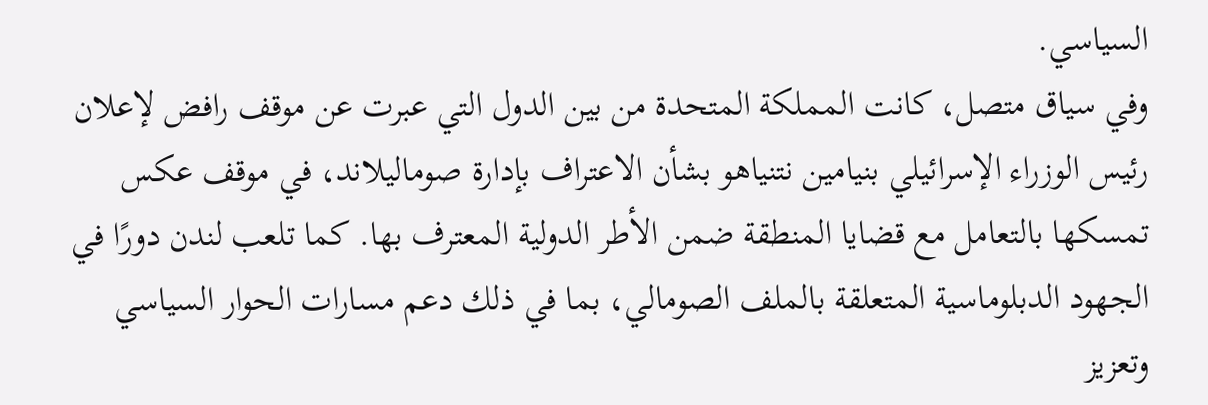السياسي.
وفي سياق متصل، كانت المملكة المتحدة من بين الدول التي عبرت عن موقف رافض لإعلان رئيس الوزراء الإسرائيلي بنيامين نتنياهو بشأن الاعتراف بإدارة صوماليلاند، في موقف عكس تمسكها بالتعامل مع قضايا المنطقة ضمن الأطر الدولية المعترف بها. كما تلعب لندن دورًا في الجهود الدبلوماسية المتعلقة بالملف الصومالي، بما في ذلك دعم مسارات الحوار السياسي وتعزيز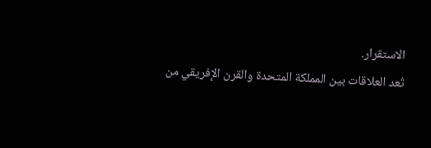الاستقرار.
تُعد العلاقات بين المملكة المتحدة والقرن الإفريقي من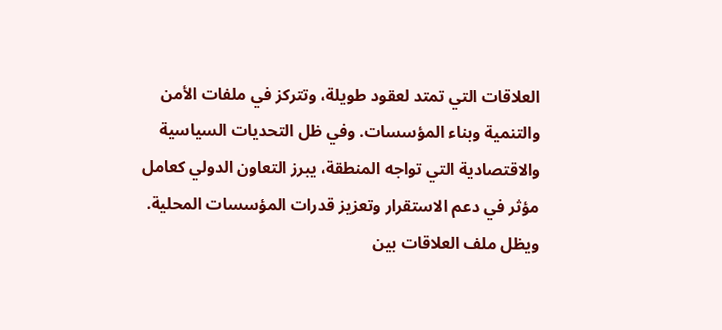العلاقات التي تمتد لعقود طويلة، وتتركز في ملفات الأمن والتنمية وبناء المؤسسات. وفي ظل التحديات السياسية والاقتصادية التي تواجه المنطقة، يبرز التعاون الدولي كعامل مؤثر في دعم الاستقرار وتعزيز قدرات المؤسسات المحلية. ويظل ملف العلاقات بين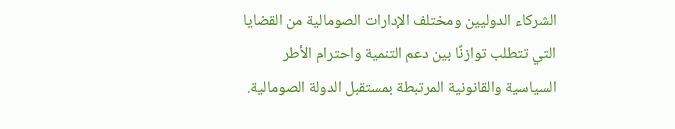الشركاء الدوليين ومختلف الإدارات الصومالية من القضايا التي تتطلب توازنًا بين دعم التنمية واحترام الأطر السياسية والقانونية المرتبطة بمستقبل الدولة الصومالية.